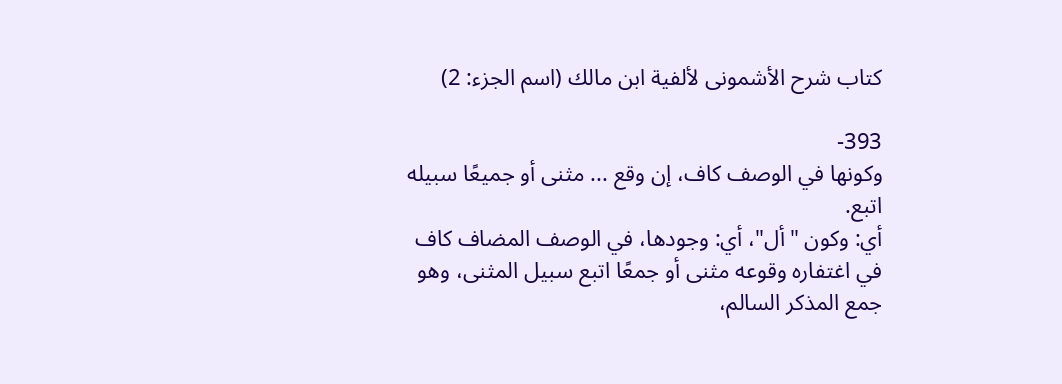كتاب شرح الأشمونى لألفية ابن مالك (اسم الجزء: 2)

393-
وكونها في الوصف كاف، إن وقع ... مثنى أو جميعًا سبيله اتبع.
أي: وكون "أل"، أي: وجودها، في الوصف المضاف كاف في اغتفاره وقوعه مثنى أو جمعًا اتبع سبيل المثنى، وهو جمع المذكر السالم،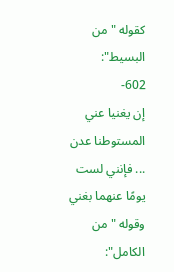كقوله "من البسيط":
602-
إن يغنيا عني المستوطنا عدن ... فإنني لست يومًا عنهما بغني
وقوله "من الكامل":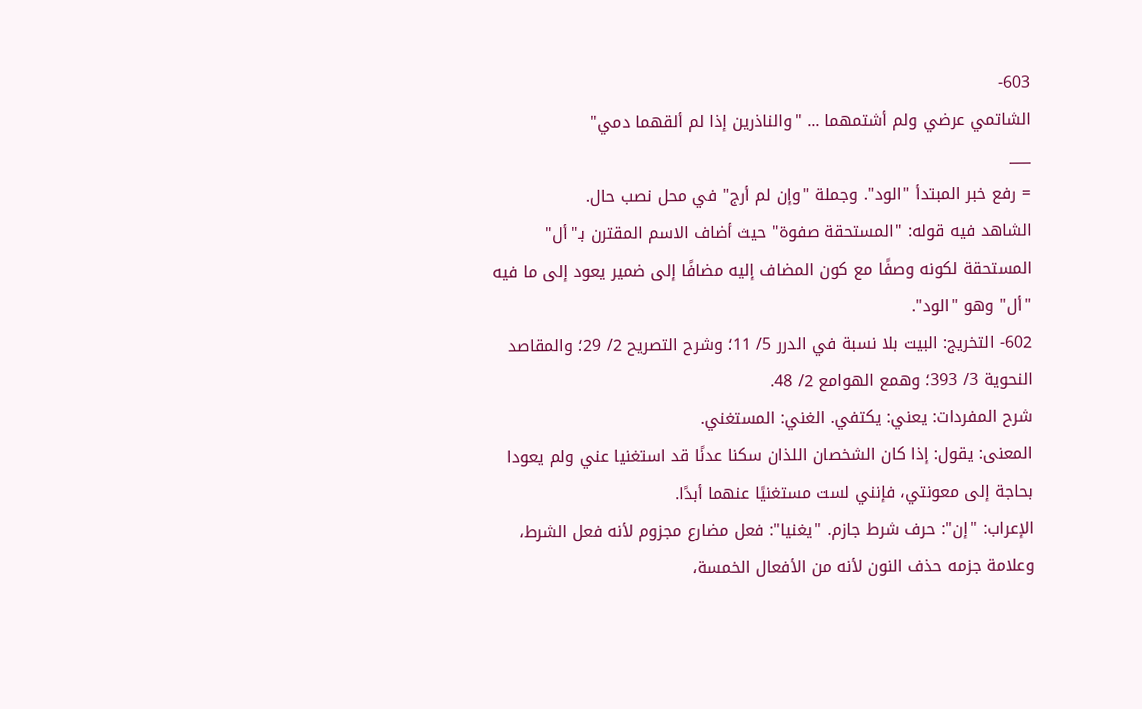603-
الشاتمي عرضي ولم أشتمهما ... "والناذرين إذا لم ألقهما دمي"
___
= رفع خبر المبتدأ "الود". وجملة "وإن لم أرج" في محل نصب حال.
الشاهد فيه قوله: "المستحقة صفوة" حيث أضاف الاسم المقترن بـ"أل" المستحقة لكونه وصفًا مع كون المضاف إليه مضافًا إلى ضمير يعود إلى ما فيه "أل" وهو "الود".
602- التخريج: البيت بلا نسبة في الدرر 5/ 11؛ وشرح التصريح 2/ 29؛ والمقاصد النحوية 3/ 393؛ وهمع الهوامع 2/ 48.
شرح المفردات: يعني: يكتفي. الغني: المستغني.
المعنى: يقول: إذا كان الشخصان اللذان سكنا عدنًا قد استغنيا عني ولم يعودا بحاجة إلى معونتي، فإنني لست مستغنيًا عنهما أبدًا.
الإعراب: "إن": حرف شرط جازم. "يغنيا": فعل مضارع مجزوم لأنه فعل الشرط، وعلامة جزمه حذف النون لأنه من الأفعال الخمسة،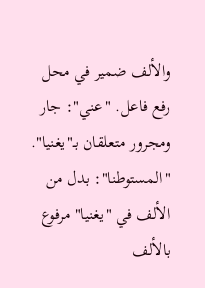والألف ضمير في محل رفع فاعل. "عني": جار ومجرور متعلقان بـ"يغنيا". "المستوطنا": بدل من الألف في "يغنيا" مرفوع بالألف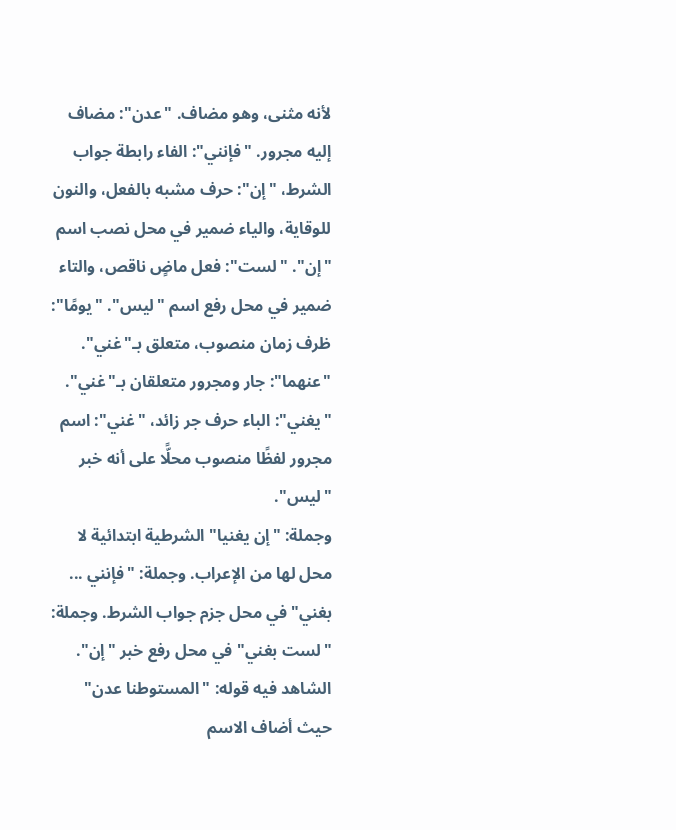لأنه مثنى، وهو مضاف. "عدن": مضاف إليه مجرور. "فإنني": الفاء رابطة جواب الشرط، "إن": حرف مشبه بالفعل، والنون للوقاية، والياء ضمير في محل نصب اسم "إن". "لست": فعل ماضٍ ناقص، والتاء ضمير في محل رفع اسم "ليس". "يومًا": ظرف زمان منصوب، متعلق بـ"غني". "عنهما": جار ومجرور متعلقان بـ"غني". "يغني": الباء حرف جر زائد، "غني": اسم مجرور لفظًا منصوب محلًّا على أنه خبر "ليس".
وجملة: "إن يغنيا" الشرطية ابتدائية لا محل لها من الإعراب. وجملة: "فإنني ... بغني" في محل جزم جواب الشرط. وجملة: "لست بغني" في محل رفع خبر "إن".
الشاهد فيه قوله: "المستوطنا عدن" حيث أضاف الاسم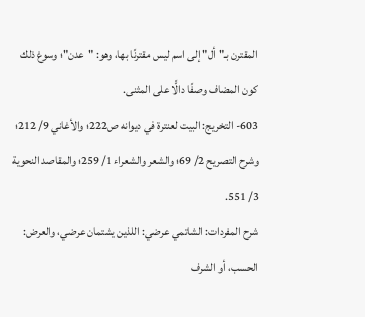المقترن بـ"أل" إلى اسم ليس مقترنًا بها، وهو: "عدن"؛ وسوغ ذلك كون المضاف وصفًا دالًّا على المثنى.
603- التخريج: البيت لعنترة في ديوانه ص222؛ والأغاني 9/ 212؛ وشرح التصريح 2/ 69؛ والشعر والشعراء 1/ 259؛ والمقاصد النحوية 3/ 551.
شرح المفردات: الشاتمي عرضي: اللذين يشتمان عرضي، والعرض: الحسب، أو الشرف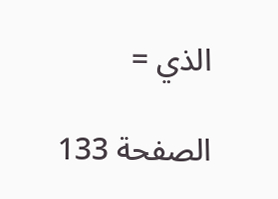الذي =

الصفحة 133